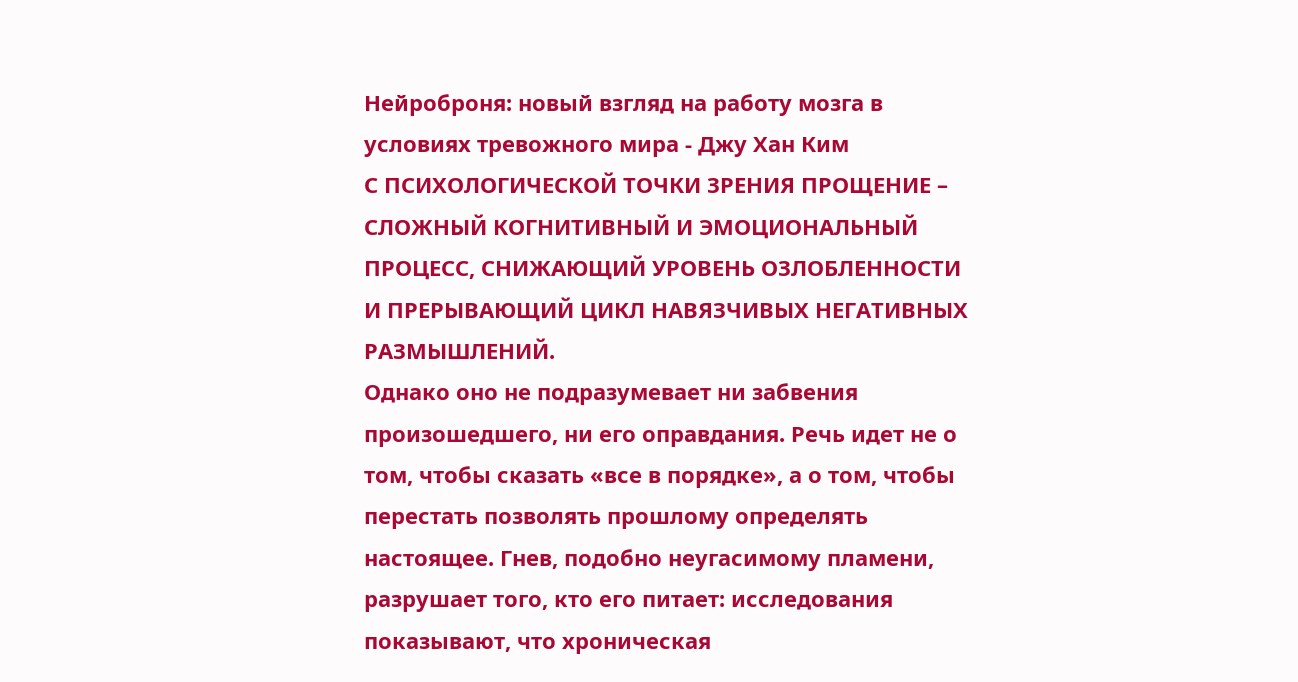Нейроброня: новый взгляд на работу мозга в условиях тревожного мира - Джу Хан Ким
С ПСИХОЛОГИЧЕСКОЙ ТОЧКИ ЗРЕНИЯ ПРОЩЕНИЕ – СЛОЖНЫЙ КОГНИТИВНЫЙ И ЭМОЦИОНАЛЬНЫЙ ПРОЦЕСС, СНИЖАЮЩИЙ УРОВЕНЬ ОЗЛОБЛЕННОСТИ И ПРЕРЫВАЮЩИЙ ЦИКЛ НАВЯЗЧИВЫХ НЕГАТИВНЫХ РАЗМЫШЛЕНИЙ.
Однако оно не подразумевает ни забвения произошедшего, ни его оправдания. Речь идет не о том, чтобы сказать «все в порядке», а о том, чтобы перестать позволять прошлому определять настоящее. Гнев, подобно неугасимому пламени, разрушает того, кто его питает: исследования показывают, что хроническая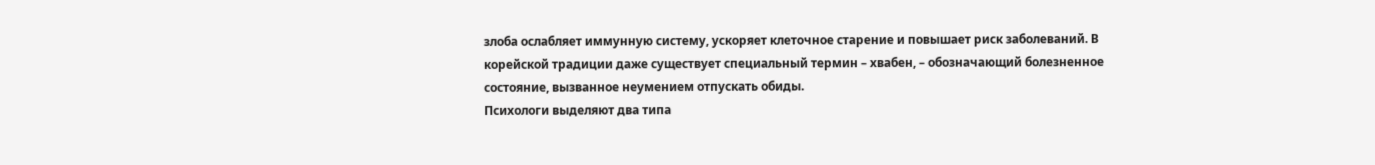злоба ослабляет иммунную систему, ускоряет клеточное старение и повышает риск заболеваний. В корейской традиции даже существует специальный термин – хвабен, – обозначающий болезненное состояние, вызванное неумением отпускать обиды.
Психологи выделяют два типа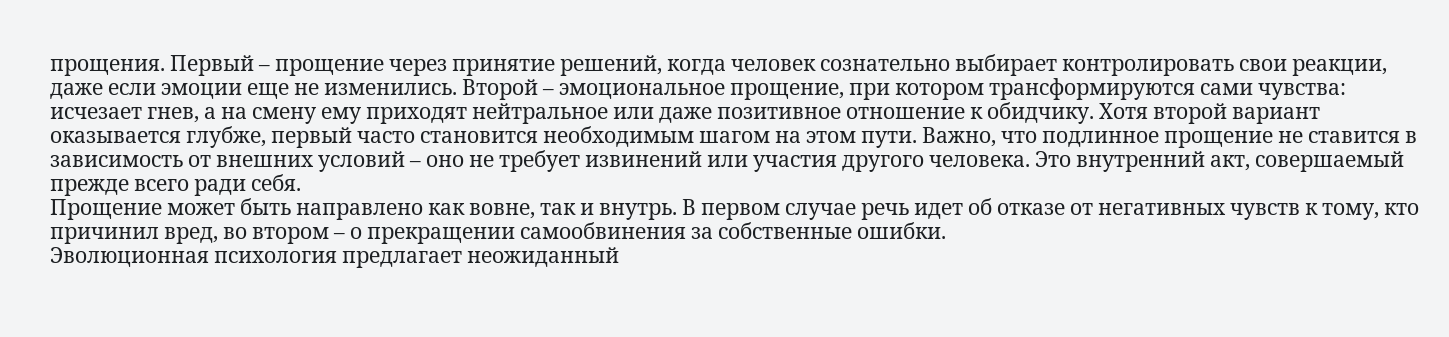прощения. Первый – прощение через принятие решений, когда человек сознательно выбирает контролировать свои реакции, даже если эмоции еще не изменились. Второй – эмоциональное прощение, при котором трансформируются сами чувства: исчезает гнев, а на смену ему приходят нейтральное или даже позитивное отношение к обидчику. Хотя второй вариант оказывается глубже, первый часто становится необходимым шагом на этом пути. Важно, что подлинное прощение не ставится в зависимость от внешних условий – оно не требует извинений или участия другого человека. Это внутренний акт, совершаемый прежде всего ради себя.
Прощение может быть направлено как вовне, так и внутрь. В первом случае речь идет об отказе от негативных чувств к тому, кто причинил вред, во втором – о прекращении самообвинения за собственные ошибки.
Эволюционная психология предлагает неожиданный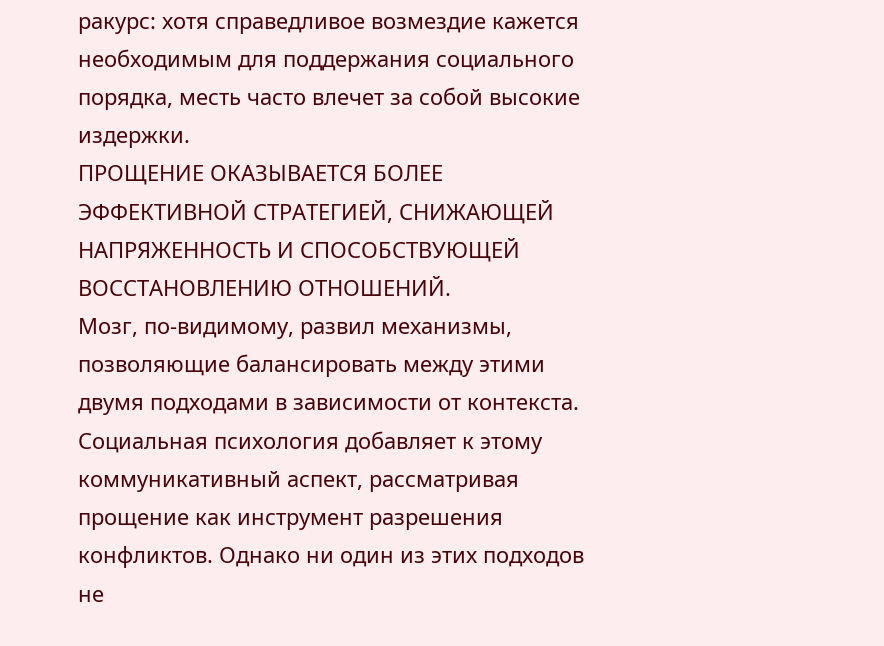ракурс: хотя справедливое возмездие кажется необходимым для поддержания социального порядка, месть часто влечет за собой высокие издержки.
ПРОЩЕНИЕ ОКАЗЫВАЕТСЯ БОЛЕЕ ЭФФЕКТИВНОЙ СТРАТЕГИЕЙ, СНИЖАЮЩЕЙ НАПРЯЖЕННОСТЬ И СПОСОБСТВУЮЩЕЙ ВОССТАНОВЛЕНИЮ ОТНОШЕНИЙ.
Мозг, по-видимому, развил механизмы, позволяющие балансировать между этими двумя подходами в зависимости от контекста. Социальная психология добавляет к этому коммуникативный аспект, рассматривая прощение как инструмент разрешения конфликтов. Однако ни один из этих подходов не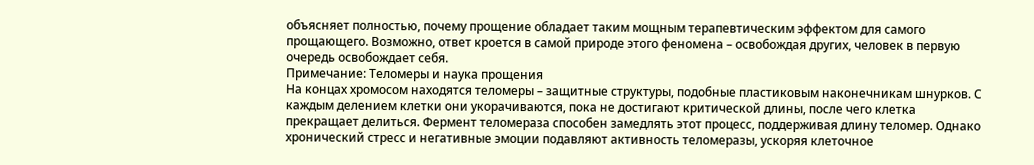объясняет полностью, почему прощение обладает таким мощным терапевтическим эффектом для самого прощающего. Возможно, ответ кроется в самой природе этого феномена – освобождая других, человек в первую очередь освобождает себя.
Примечание: Теломеры и наука прощения
На концах хромосом находятся теломеры – защитные структуры, подобные пластиковым наконечникам шнурков. С каждым делением клетки они укорачиваются, пока не достигают критической длины, после чего клетка прекращает делиться. Фермент теломераза способен замедлять этот процесс, поддерживая длину теломер. Однако хронический стресс и негативные эмоции подавляют активность теломеразы, ускоряя клеточное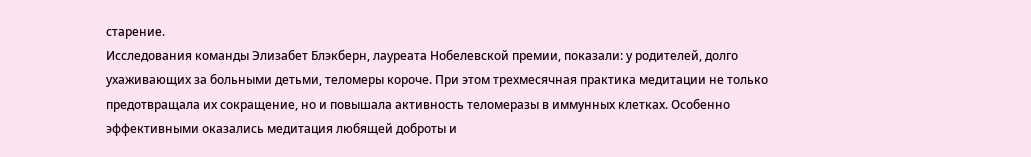старение.
Исследования команды Элизабет Блэкберн, лауреата Нобелевской премии, показали: у родителей, долго ухаживающих за больными детьми, теломеры короче. При этом трехмесячная практика медитации не только предотвращала их сокращение, но и повышала активность теломеразы в иммунных клетках. Особенно эффективными оказались медитация любящей доброты и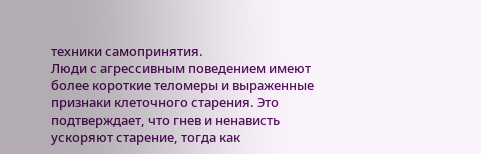техники самопринятия.
Люди с агрессивным поведением имеют более короткие теломеры и выраженные признаки клеточного старения. Это подтверждает, что гнев и ненависть ускоряют старение, тогда как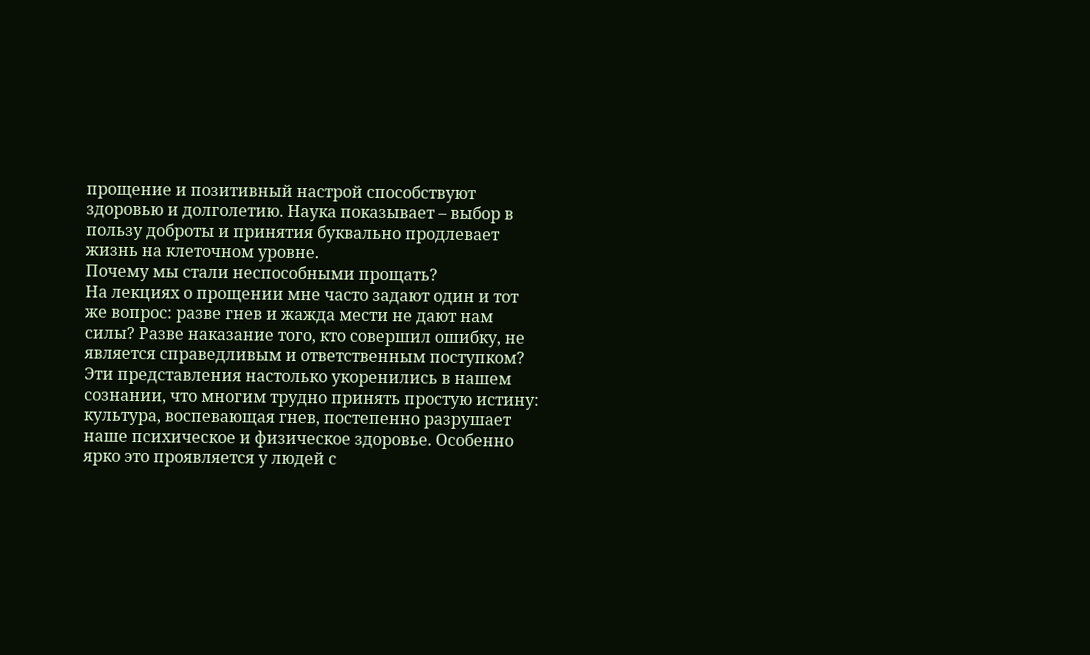прощение и позитивный настрой способствуют здоровью и долголетию. Наука показывает – выбор в пользу доброты и принятия буквально продлевает жизнь на клеточном уровне.
Почему мы стали неспособными прощать?
На лекциях о прощении мне часто задают один и тот же вопрос: разве гнев и жажда мести не дают нам силы? Разве наказание того, кто совершил ошибку, не является справедливым и ответственным поступком? Эти представления настолько укоренились в нашем сознании, что многим трудно принять простую истину: культура, воспевающая гнев, постепенно разрушает наше психическое и физическое здоровье. Особенно ярко это проявляется у людей с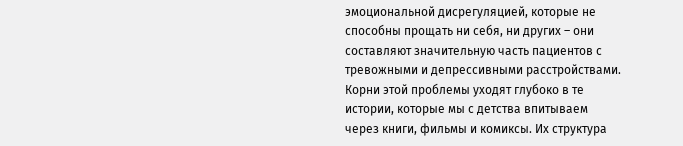эмоциональной дисрегуляцией, которые не способны прощать ни себя, ни других – они составляют значительную часть пациентов с тревожными и депрессивными расстройствами.
Корни этой проблемы уходят глубоко в те истории, которые мы с детства впитываем через книги, фильмы и комиксы. Их структура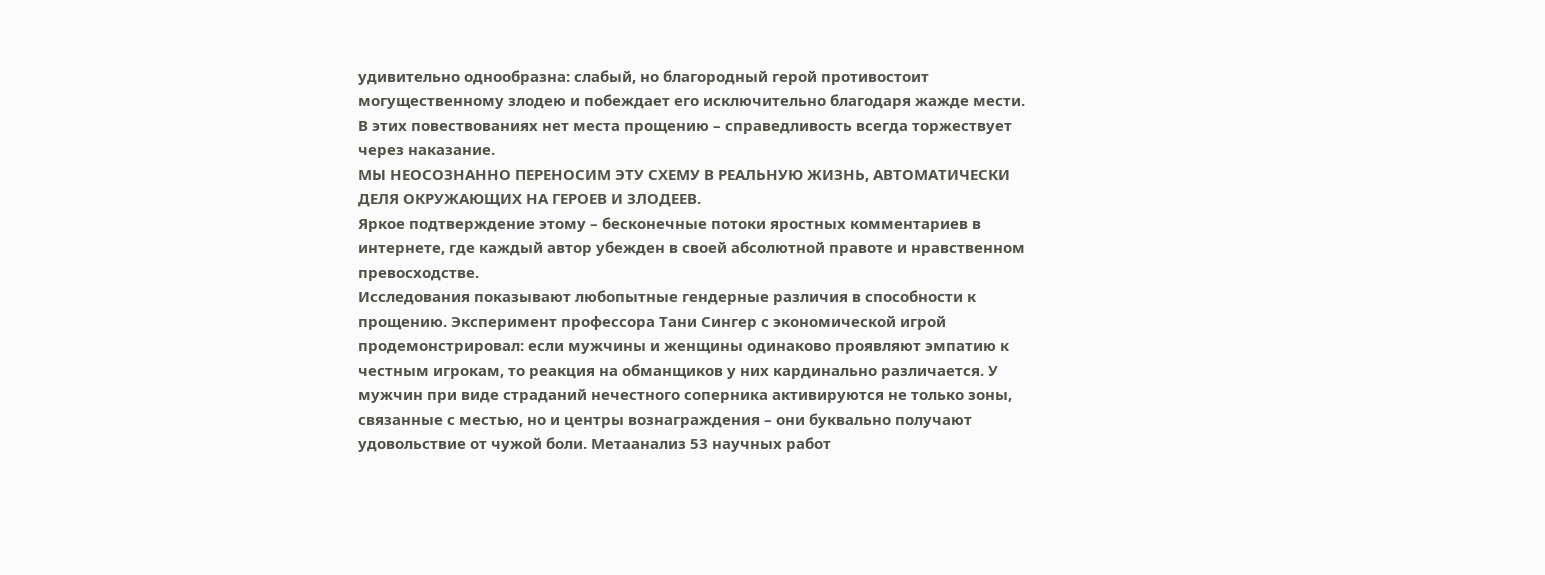удивительно однообразна: слабый, но благородный герой противостоит могущественному злодею и побеждает его исключительно благодаря жажде мести. В этих повествованиях нет места прощению – справедливость всегда торжествует через наказание.
МЫ НЕОСОЗНАННО ПЕРЕНОСИМ ЭТУ СХЕМУ В РЕАЛЬНУЮ ЖИЗНЬ, АВТОМАТИЧЕСКИ ДЕЛЯ ОКРУЖАЮЩИХ НА ГЕРОЕВ И ЗЛОДЕЕВ.
Яркое подтверждение этому – бесконечные потоки яростных комментариев в интернете, где каждый автор убежден в своей абсолютной правоте и нравственном превосходстве.
Исследования показывают любопытные гендерные различия в способности к прощению. Эксперимент профессора Тани Сингер с экономической игрой продемонстрировал: если мужчины и женщины одинаково проявляют эмпатию к честным игрокам, то реакция на обманщиков у них кардинально различается. У мужчин при виде страданий нечестного соперника активируются не только зоны, связанные с местью, но и центры вознаграждения – они буквально получают удовольствие от чужой боли. Метаанализ 53 научных работ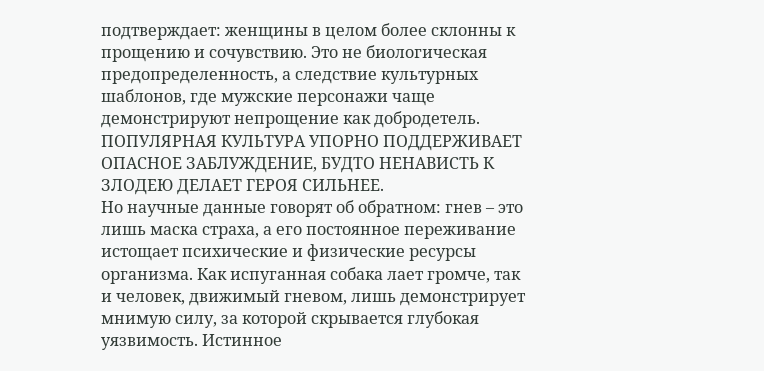подтверждает: женщины в целом более склонны к прощению и сочувствию. Это не биологическая предопределенность, а следствие культурных шаблонов, где мужские персонажи чаще демонстрируют непрощение как добродетель.
ПОПУЛЯРНАЯ КУЛЬТУРА УПОРНО ПОДДЕРЖИВАЕТ ОПАСНОЕ ЗАБЛУЖДЕНИЕ, БУДТО НЕНАВИСТЬ К ЗЛОДЕЮ ДЕЛАЕТ ГЕРОЯ СИЛЬНЕЕ.
Но научные данные говорят об обратном: гнев – это лишь маска страха, а его постоянное переживание истощает психические и физические ресурсы организма. Как испуганная собака лает громче, так и человек, движимый гневом, лишь демонстрирует мнимую силу, за которой скрывается глубокая уязвимость. Истинное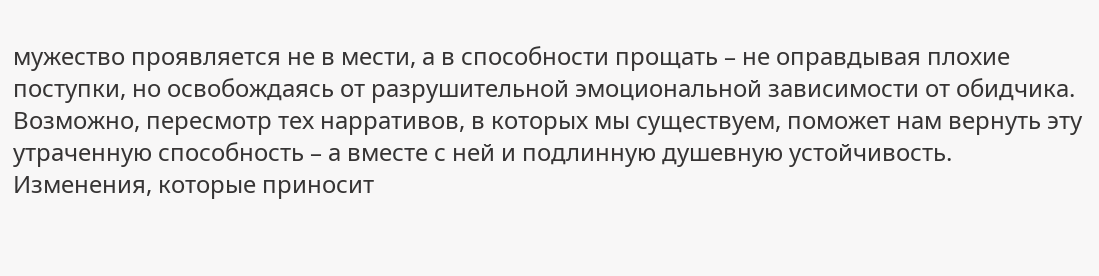мужество проявляется не в мести, а в способности прощать – не оправдывая плохие поступки, но освобождаясь от разрушительной эмоциональной зависимости от обидчика. Возможно, пересмотр тех нарративов, в которых мы существуем, поможет нам вернуть эту утраченную способность – а вместе с ней и подлинную душевную устойчивость.
Изменения, которые приносит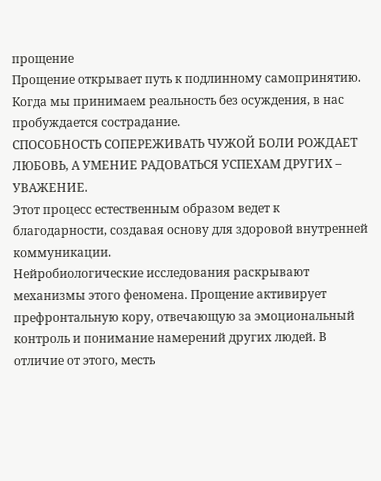прощение
Прощение открывает путь к подлинному самопринятию. Когда мы принимаем реальность без осуждения, в нас пробуждается сострадание.
СПОСОБНОСТЬ СОПЕРЕЖИВАТЬ ЧУЖОЙ БОЛИ РОЖДАЕТ ЛЮБОВЬ, А УМЕНИЕ РАДОВАТЬСЯ УСПЕХАМ ДРУГИХ – УВАЖЕНИЕ.
Этот процесс естественным образом ведет к благодарности, создавая основу для здоровой внутренней коммуникации.
Нейробиологические исследования раскрывают механизмы этого феномена. Прощение активирует префронтальную кору, отвечающую за эмоциональный контроль и понимание намерений других людей. В отличие от этого, месть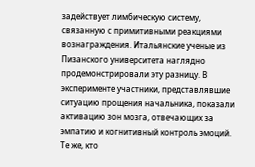задействует лимбическую систему, связанную с примитивными реакциями вознаграждения. Итальянские ученые из Пизанского университета наглядно продемонстрировали эту разницу. В эксперименте участники, представлявшие ситуацию прощения начальника, показали активацию зон мозга, отвечающих за эмпатию и когнитивный контроль эмоций. Те же, кто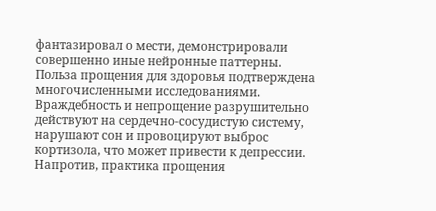фантазировал о мести, демонстрировали совершенно иные нейронные паттерны.
Польза прощения для здоровья подтверждена многочисленными исследованиями. Враждебность и непрощение разрушительно действуют на сердечно-сосудистую систему, нарушают сон и провоцируют выброс кортизола, что может привести к депрессии. Напротив, практика прощения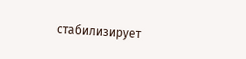стабилизирует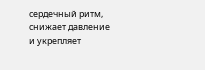сердечный ритм, снижает давление и укрепляет